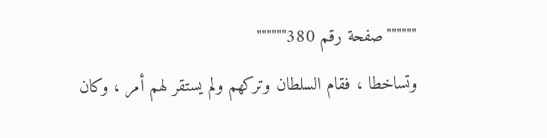""""""صفحة رقم 380""""""
وتساخطا ، فقام السلطان وتركهم ولم يستقر لهم أمر ، وكان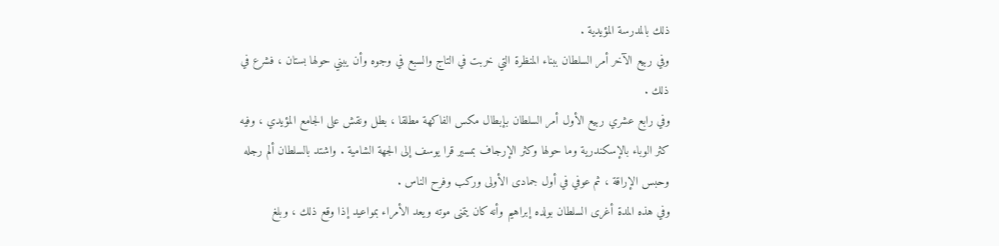ذلك بالمدرسة المؤيدية .
وفي ربيع الآخر أمر السلطان ببناء المنظرة التي خربت في التاج والسبع في وجوه وأن يبني حولها بستان ، فشرع في ذلك .
وفي رابع عشري ربيع الأول أمر السلطان بإبطال مكس الفاكهة مطلقا ، بطل ونقش على الجامع المؤيدي ، وفيه كثر الوباء بالإسكندرية وما حولها وكثر الإرجاف بمسير قرا يوسف إلى الجهة الشامية . واشتد بالسلطان ألم رجله وحبس الإراقة ، ثم عوفي في أول جمادى الأولى وركب وفرح الناس .
وفي هذه المدة أغرى السلطان بولده إبراهيم وأنه كان يتمنى موته ويعد الأمراء بمواعيد إذا وقع ذلك ، وبلغ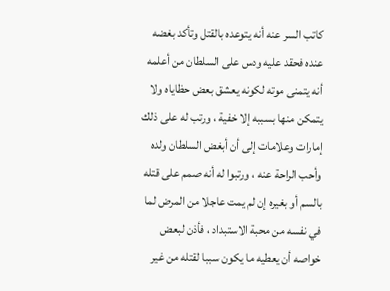كاتب السر عنه أنه يتوعده بالقتل وتأكد بغضه عنده فحقد عليه ودس على السلطان من أعلمه أنه يتمنى موته لكونه يعشق بعض حظاياه ولا يتمكن منها بسببه إلا خفية ، ورتب له على ذلك إمارات وعلامات إلى أن أبغض السلطان ولده وأحب الراحة عنه ، ورتبوا له أنه صمم على قتله بالسم أو بغيره إن لم يمت عاجلا من المرض لما في نفسه من محبة الاستبداد ، فأذن لبعض خواصه أن يعطيه ما يكون سببا لقتله من غير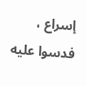إسراع ، فدسوا عليه